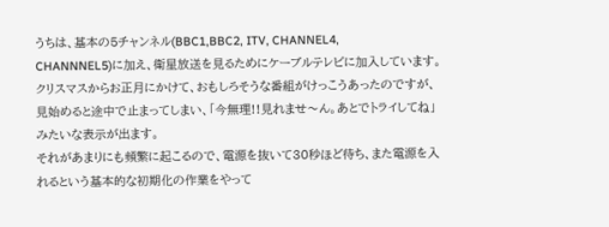うちは、基本の5チャンネル(BBC1,BBC2, ITV, CHANNEL4,
CHANNNEL5)に加え、衛星放送を見るためにケーブルテレビに加入しています。クリスマスからお正月にかけて、おもしろそうな番組がけっこうあったのですが、見始めると途中で止まってしまい、「今無理!!見れませ〜ん。あとでトライしてね」みたいな表示が出ます。
それがあまりにも頻繁に起こるので、電源を抜いて30秒ほど待ち、また電源を入れるという基本的な初期化の作業をやって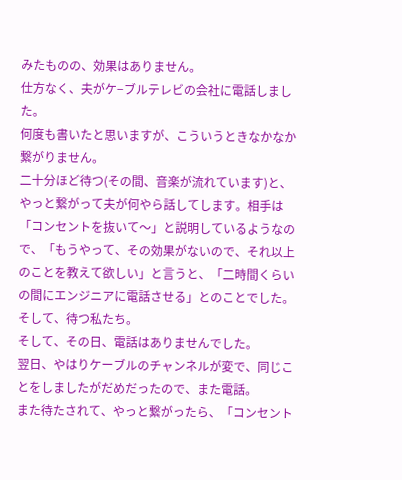みたものの、効果はありません。
仕方なく、夫がケ−ブルテレビの会社に電話しました。
何度も書いたと思いますが、こういうときなかなか繋がりません。
二十分ほど待つ(その間、音楽が流れています)と、やっと繋がって夫が何やら話してします。相手は「コンセントを抜いて〜」と説明しているようなので、「もうやって、その効果がないので、それ以上のことを教えて欲しい」と言うと、「二時間くらいの間にエンジニアに電話させる」とのことでした。
そして、待つ私たち。
そして、その日、電話はありませんでした。
翌日、やはりケーブルのチャンネルが変で、同じことをしましたがだめだったので、また電話。
また待たされて、やっと繋がったら、「コンセント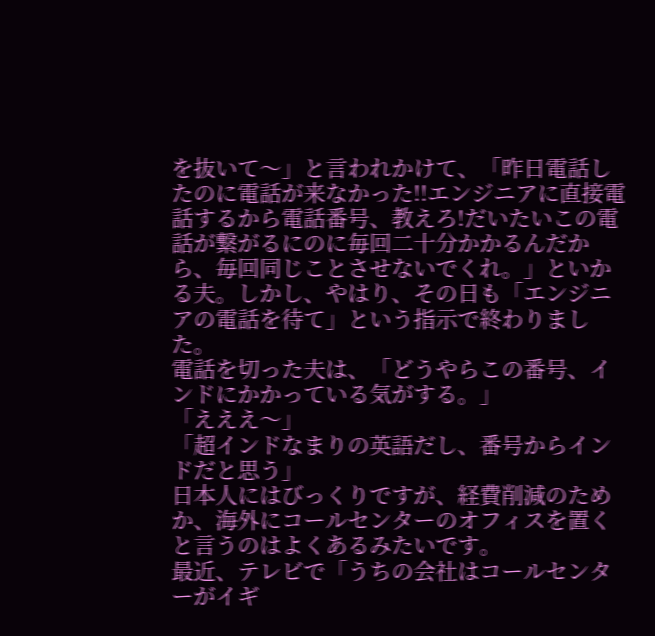を抜いて〜」と言われかけて、「昨日電話したのに電話が来なかった!!エンジニアに直接電話するから電話番号、教えろ!だいたいこの電話が繋がるにのに毎回二十分かかるんだから、毎回同じことさせないでくれ。」といかる夫。しかし、やはり、その日も「エンジニアの電話を待て」という指示で終わりました。
電話を切った夫は、「どうやらこの番号、インドにかかっている気がする。」
「えええ〜」
「超インドなまりの英語だし、番号からインドだと思う」
日本人にはびっくりですが、経費削減のためか、海外にコールセンターのオフィスを置くと言うのはよくあるみたいです。
最近、テレビで「うちの会社はコールセンターがイギ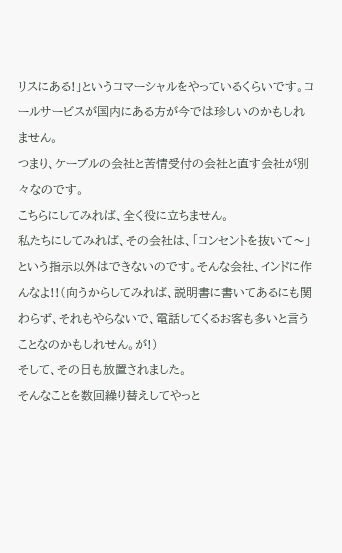リスにある!」というコマーシャルをやっているくらいです。コールサービスが国内にある方が今では珍しいのかもしれません。
つまり、ケーブルの会社と苦情受付の会社と直す会社が別々なのです。
こちらにしてみれば、全く役に立ちません。
私たちにしてみれば、その会社は、「コンセントを抜いて〜」という指示以外はできないのです。そんな会社、インドに作んなよ!!(向うからしてみれば、説明書に書いてあるにも関わらず、それもやらないで、電話してくるお客も多いと言うことなのかもしれせん。が!)
そして、その日も放置されました。
そんなことを数回繰り替えしてやっと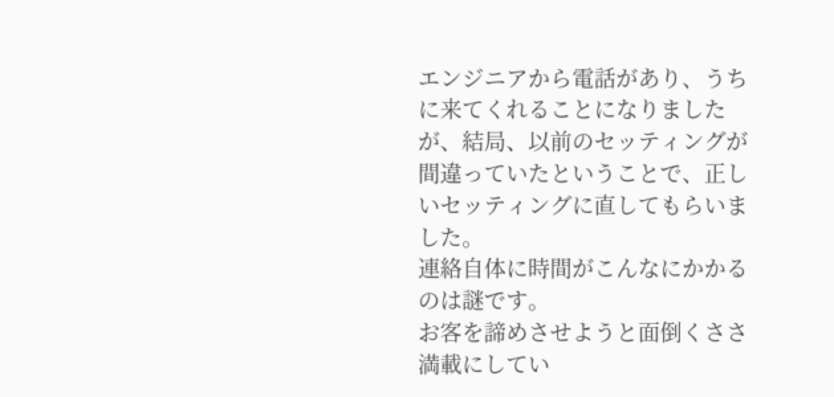エンジニアから電話があり、うちに来てくれることになりましたが、結局、以前のセッティングが間違っていたということで、正しいセッティングに直してもらいました。
連絡自体に時間がこんなにかかるのは謎です。
お客を諦めさせようと面倒くささ満載にしてい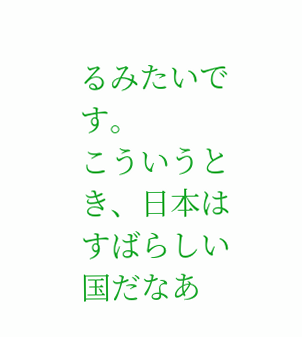るみたいです。
こういうとき、日本はすばらしい国だなあ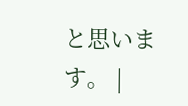と思います。 |